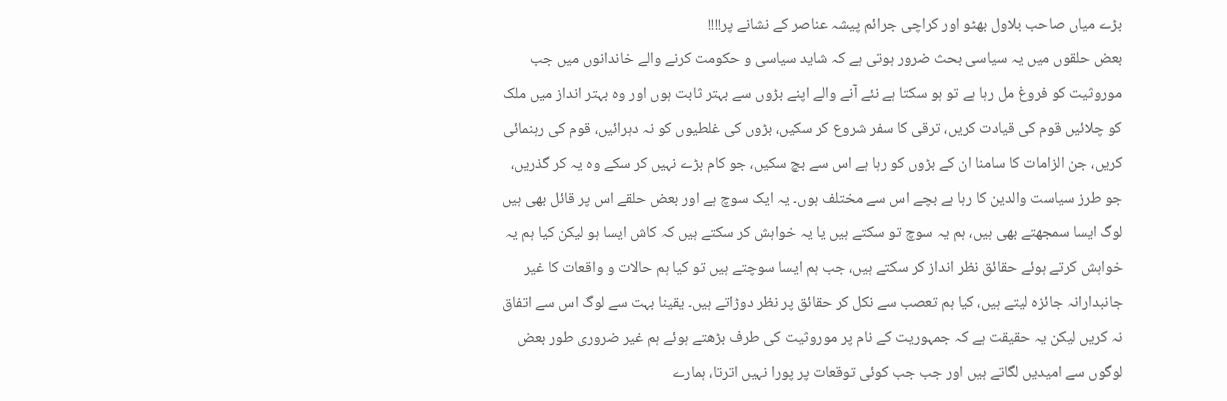بڑے میاں صاحب بلاول بھٹو اور کراچی جرائم پیشہ عناصر کے نشانے پر!!!!
بعض حلقوں میں یہ سیاسی بحث ضرور ہوتی ہے کہ شاید سیاسی و حکومت کرنے والے خاندانوں میں جب موروثیت کو فروغ مل رہا ہے تو ہو سکتا ہے نئے آنے والے اپنے بڑوں سے بہتر ثابت ہوں اور وہ بہتر انداز میں ملک کو چلائیں قوم کی قیادت کریں، ترقی کا سفر شروع کر سکیں، بڑوں کی غلطیوں کو نہ دہرائیں، قوم کی رہنمائی کریں، جن الزامات کا سامنا ان کے بڑوں کو رہا ہے اس سے بچ سکیں، جو کام بڑے نہیں کر سکے وہ یہ کر گذریں، جو طرز سیاست والدین کا رہا ہے بچے اس سے مختلف ہوں۔ یہ ایک سوچ ہے اور بعض حلقے اس پر قائل بھی ہیں لوگ ایسا سمجھتے بھی ہیں، ہم یہ سوچ تو سکتے ہیں یا یہ خواہش کر سکتے ہیں کہ کاش ایسا ہو لیکن کیا ہم یہ خواہش کرتے ہوئے حقائق نظر انداز کر سکتے ہیں، جب ہم ایسا سوچتے ہیں تو کیا ہم حالات و واقعات کا غیر جانبدارانہ جائزہ لیتے ہیں، کیا ہم تعصب سے نکل کر حقائق پر نظر دوڑاتے ہیں۔ یقینا بہت سے لوگ اس سے اتفاق نہ کریں لیکن یہ حقیقت ہے کہ جمہوریت کے نام پر موروثیت کی طرف بڑھتے ہوئے ہم غیر ضروری طور بعض لوگوں سے امیدیں لگاتے ہیں اور جب جب کوئی توقعات پر پورا نہیں اترتا، ہمارے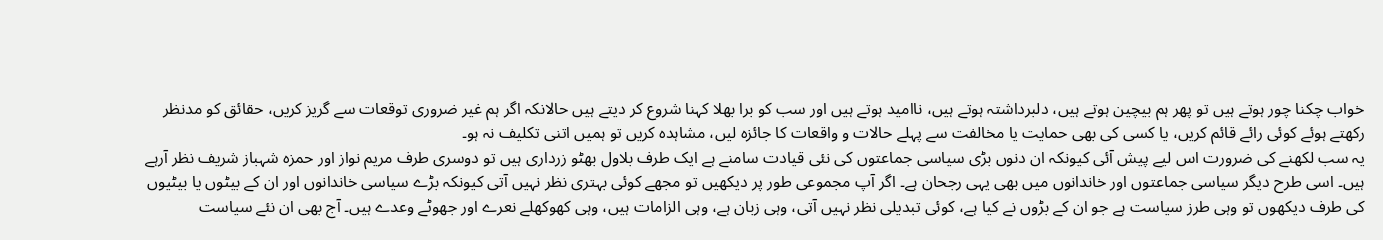خواب چکنا چور ہوتے ہیں تو پھر ہم بیچین ہوتے ہیں، دلبرداشتہ ہوتے ہیں، ناامید ہوتے ہیں اور سب کو برا بھلا کہنا شروع کر دیتے ہیں حالانکہ اگر ہم غیر ضروری توقعات سے گریز کریں، حقائق کو مدنظر رکھتے ہوئے کوئی رائے قائم کریں، یا کسی کی بھی حمایت یا مخالفت سے پہلے حالات و واقعات کا جائزہ لیں، مشاہدہ کریں تو ہمیں اتنی تکلیف نہ ہو۔
یہ سب لکھنے کی ضرورت اس لیے پیش آئی کیونکہ ان دنوں بڑی سیاسی جماعتوں کی نئی قیادت سامنے ہے ایک طرف بلاول بھٹو زرداری ہیں تو دوسری طرف مریم نواز اور حمزہ شہباز شریف نظر آرہے ہیں۔ اسی طرح دیگر سیاسی جماعتوں اور خاندانوں میں بھی یہی رجحان ہے۔ اگر آپ مجموعی طور پر دیکھیں تو مجھے کوئی بہتری نظر نہیں آتی کیونکہ بڑے سیاسی خاندانوں اور ان کے بیٹوں یا بیٹیوں کی طرف دیکھوں تو وہی طرز سیاست ہے جو ان کے بڑوں نے کیا ہے، کوئی تبدیلی نظر نہیں آتی، وہی زبان ہے، وہی الزامات ہیں، وہی کھوکھلے نعرے اور جھوٹے وعدے ہیں۔ آج بھی ان نئے سیاست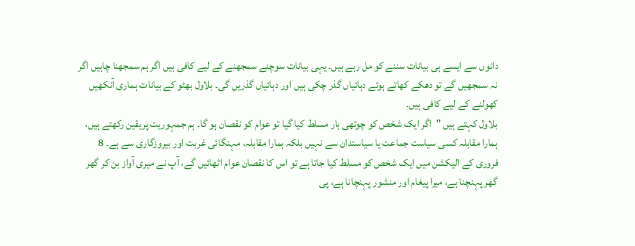دانوں سے ایسے ہی بیانات سننے کو مل رہے ہیں۔ یہی بیانات سوچنے سمجھنے کے لیے کافی ہیں اگر ہم سمجھنا چاہیں اگر نہ سمجھیں گے تو دھکے کھاتے ہوئے دہائیاں گذر چکی ہیں اور دہائیاں گذریں گی۔ بلاول بھٹو کے بیانات ہماری آنکھیں کھولنے کے لیے کافی ہیں۔
بلاول کہتے ہیں "اگر ایک شخص کو چوتھی بار مسلط کیا گیا تو عوام کو نقصان ہو گا۔ ہم جمہوریت پریقین رکھتے ہیں، ہمارا مقابلہ کسی سیاست جماعت یا سیاستدان سے نہیں بلکہ ہمارا مقابلہ، مہنگائی غربت اور بیروزگاری سے ہے۔ 8 فروری کے الیکشن میں ایک شخص کو مسلط کیا جاتا ہے تو اس کا نقصان عوام اٹھائیں گے، آپ نے میری آواز بن کر گھر گھر پہنچنا ہے، میرا پیغام اور منشور پہنچانا ہے، پی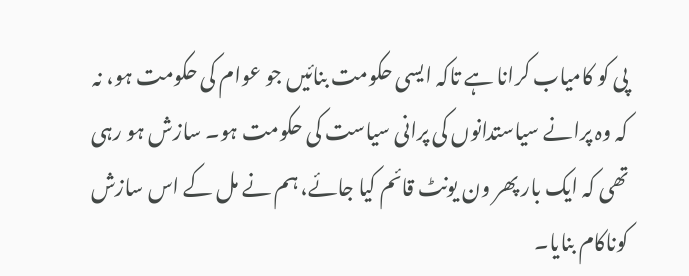پی کو کامیاب کرانا ہے تاکہ ایسی حکومت بنائیں جو عوام کی حکومت ہو، نہ کہ وہ پرانے سیاستدانوں کی پرانی سیاست کی حکومت ہو۔ سازش ہو رہی تھی کہ ایک بار پھر ون یونٹ قائم کیا جائے، ہم نے مل کے اس سازش کوناکام بنایا۔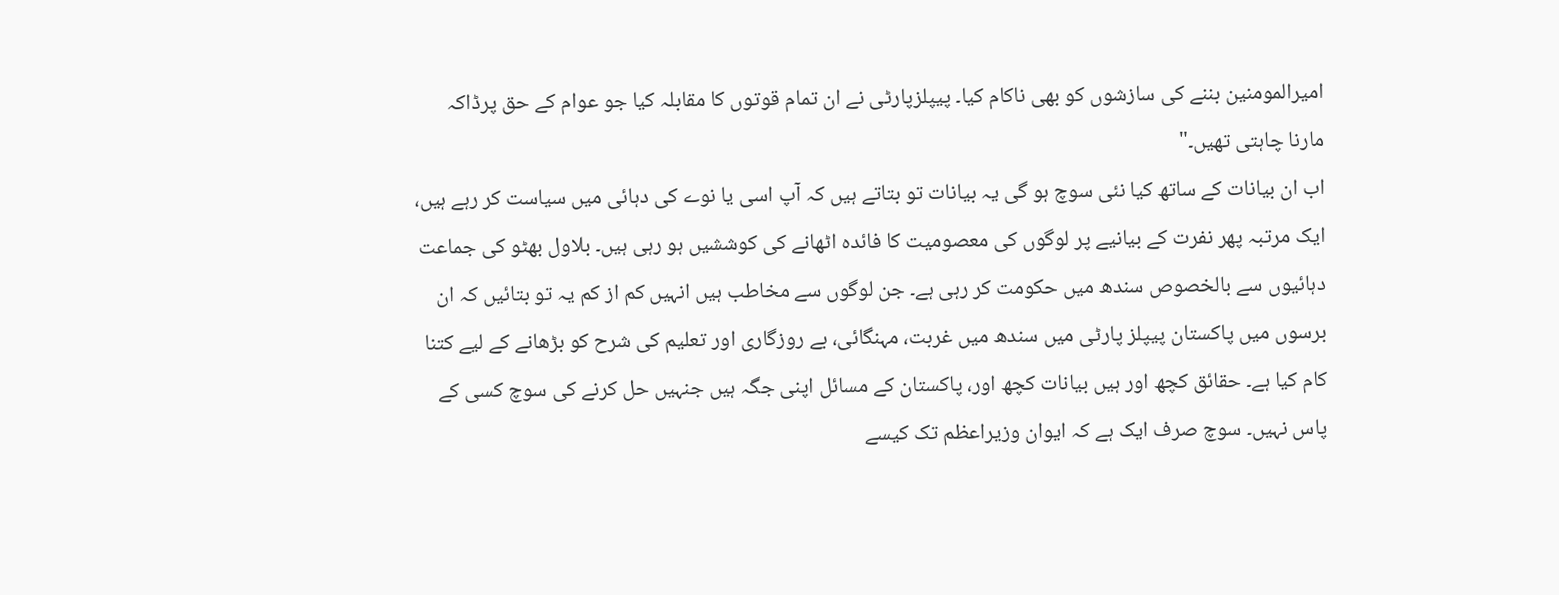امیرالمومنین بننے کی سازشوں کو بھی ناکام کیا۔ پیپلزپارٹی نے ان تمام قوتوں کا مقابلہ کیا جو عوام کے حق پرڈاکہ مارنا چاہتی تھیں۔"
اب ان بیانات کے ساتھ کیا نئی سوچ ہو گی یہ بیانات تو بتاتے ہیں کہ آپ اسی یا نوے کی دہائی میں سیاست کر رہے ہیں، ایک مرتبہ پھر نفرت کے بیانیے پر لوگوں کی معصومیت کا فائدہ اٹھانے کی کوششیں ہو رہی ہیں۔ بلاول بھٹو کی جماعت دہائیوں سے بالخصوص سندھ میں حکومت کر رہی ہے۔ جن لوگوں سے مخاطب ہیں انہیں کم از کم یہ تو بتائیں کہ ان برسوں میں پاکستان پیپلز پارٹی میں سندھ میں غربت، مہنگائی، بے روزگاری اور تعلیم کی شرح کو بڑھانے کے لیے کتنا کام کیا ہے۔ حقائق کچھ اور ہیں بیانات کچھ اور، پاکستان کے مسائل اپنی جگہ ہیں جنہیں حل کرنے کی سوچ کسی کے پاس نہیں۔ سوچ صرف ایک ہے کہ ایوان وزیراعظم تک کیسے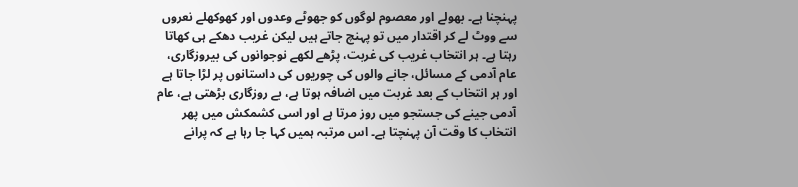پہنچنا ہے۔ بھولے اور معصوم لوگوں کو جھوٹے وعدوں اور کھوکھلے نعروں سے ووٹ لے کر اقتدار میں تو پہنچ جاتے ہیں لیکن غریب دھکے ہی کھاتا رہتا ہے۔ ہر انتخاب غریب کی غربت، پڑھے لکھے نوجوانوں کی بیروزگاری، عام آدمی کے مسائل، جانے والوں کی چوریوں کی داستانوں پر لڑا جاتا ہے اور ہر انتخاب کے بعد غربت میں اضافہ ہوتا ہے، بے روزگاری بڑھتی ہے، عام آدمی جینے کی جستجو میں روز مرتا ہے اور اسی کشمکش میں پھر انتخاب کا وقت آن پہنچتا ہے۔ اس مرتبہ ہمیں کہا جا رہا ہے کہ پرانے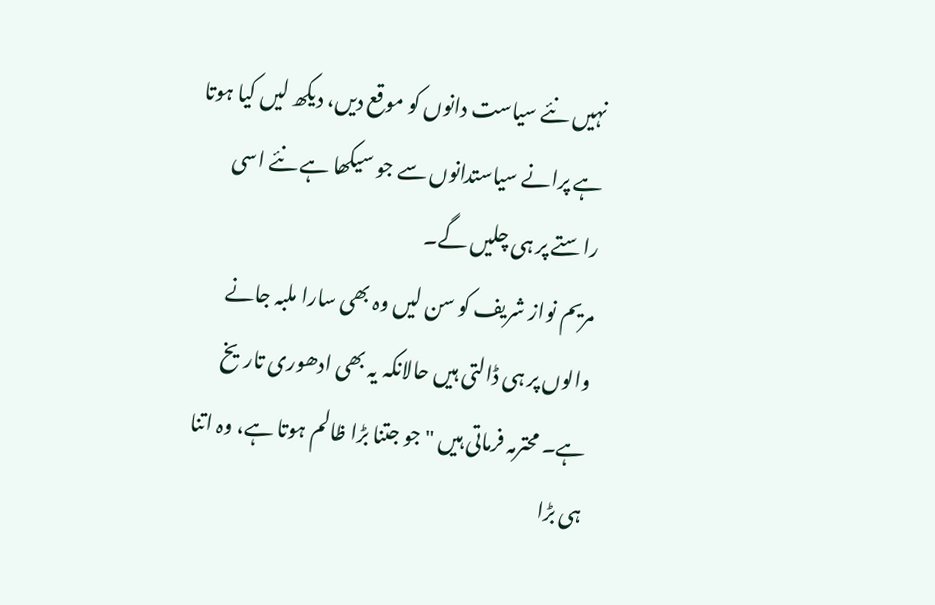نہیں نئے سیاست دانوں کو موقع دیں، دیکھ لیں کیا ہوتا ہے پرانے سیاستدانوں سے جو سیکھا ہے نئے اسی راستے پر ہی چلیں گے۔
مریم نواز شریف کو سن لیں وہ بھی سارا ملبہ جانے والوں پر ہی ڈالتی ہیں حالانکہ یہ بھی ادھوری تاریخ ہے۔ محترمہ فرماتی ہیں "جو جتنا بڑا ظالم ہوتا ہے، وہ اتنا ہی بڑا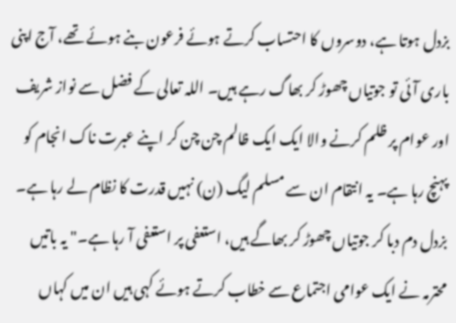بزدل ہوتا ہے، دوسروں کا احتساب کرتے ہوئے فرعون بنے ہوئے تھے، آج اپنی باری آئی تو جوتیاں چھوڑ کر بھاگ رہے ہیں۔ اللہ تعالی کے فضل سے نواز شریف اور عوام پر ظلم کرنے والا ایک ایک ظالم چن چن کر اپنے عبرت ناک انجام کو پہنچ رہا ہے۔ یہ انتقام ان سے مسلم لیگ (ن) نہیں قدرت کا نظام لے رہا ہے۔ بزدل دم دبا کر جوتیاں چھوڑ کر بھاگے ہیں، استعفی پر استعفی آ رہا ہے۔" یہ باتیں محترمہ نے ایک عوامی اجتماع سے خطاب کرتے ہوئے کہی ہیں ان میں کہاں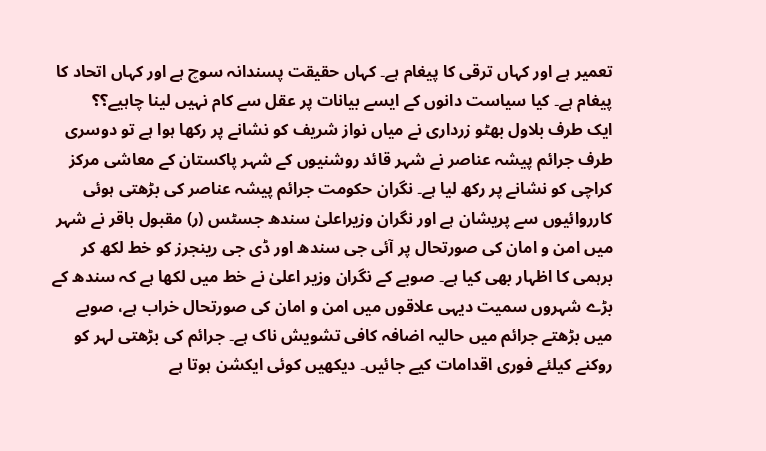تعمیر ہے اور کہاں ترقی کا پیغام ہے۔ کہاں حقیقت پسندانہ سوچ ہے اور کہاں اتحاد کا پیغام ہے۔ کیا سیاست دانوں کے ایسے بیانات پر عقل سے کام نہیں لینا چاہیے؟؟
ایک طرف بلاول بھٹو زرداری نے میاں نواز شریف کو نشانے پر رکھا ہوا ہے تو دوسری طرف جرائم پیشہ عناصر نے شہر قائد روشنیوں کے شہر پاکستان کے معاشی مرکز کراچی کو نشانے پر رکھ لیا ہے۔ نگران حکومت جرائم پیشہ عناصر کی بڑھتی ہوئی کارروائیوں سے پریشان ہے اور نگران وزیراعلیٰ سندھ جسٹس (ر) مقبول باقر نے شہر میں امن و امان کی صورتحال پر آئی جی سندھ اور ڈی جی رینجرز کو خط لکھ کر برہمی کا اظہار بھی کیا ہے۔ صوبے کے نگران وزیر اعلیٰ نے خط میں لکھا ہے کہ سندھ کے بڑے شہروں سمیت دیہی علاقوں میں امن و امان کی صورتحال خراب ہے، صوبے میں بڑھتے جرائم میں حالیہ اضافہ کافی تشویش ناک ہے۔ جرائم کی بڑھتی لہر کو روکنے کیلئے فوری اقدامات کیے جائیں۔ دیکھیں کوئی ایکشن ہوتا ہے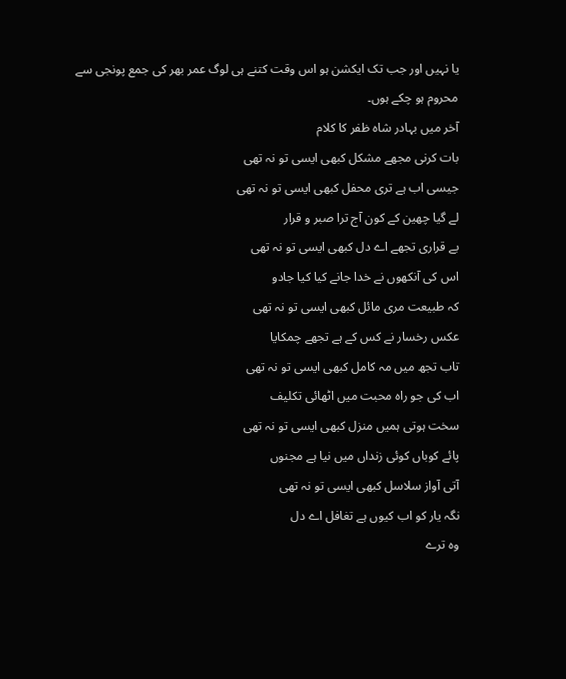یا نہیں اور جب تک ایکشن ہو اس وقت کتنے ہی لوگ عمر بھر کی جمع پونجی سے محروم ہو چکے ہوں۔
آخر میں بہادر شاہ ظفر کا کلام
بات کرنی مجھے مشکل کبھی ایسی تو نہ تھی
جیسی اب ہے تری محفل کبھی ایسی تو نہ تھی
لے گیا چھین کے کون آج ترا صبر و قرار
بے قراری تجھے اے دل کبھی ایسی تو نہ تھی
اس کی آنکھوں نے خدا جانے کیا کیا جادو
کہ طبیعت مری مائل کبھی ایسی تو نہ تھی
عکس رخسار نے کس کے ہے تجھے چمکایا
تاب تجھ میں مہ کامل کبھی ایسی تو نہ تھی
اب کی جو راہ محبت میں اٹھائی تکلیف
سخت ہوتی ہمیں منزل کبھی ایسی تو نہ تھی
پائے کوباں کوئی زنداں میں نیا ہے مجنوں
آتی آواز سلاسل کبھی ایسی تو نہ تھی
نگہ یار کو اب کیوں ہے تغافل اے دل
وہ ترے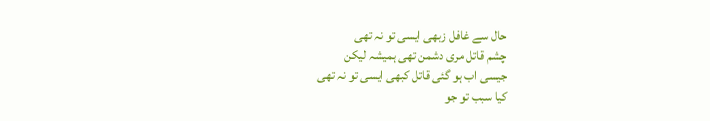حال سے غافل زبھی ایسی تو نہ تھی
چشم قاتل مری دشمن تھی ہمیشہ لیکن
جیسی اب ہو گئی قاتل کبھی ایسی تو نہ تھی
کیا سبب تو جو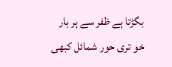بگڑتا ہے ظفر سے ہر بار
خو تری حور شمائل کبھی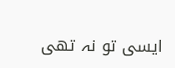ایسی تو نہ تھی